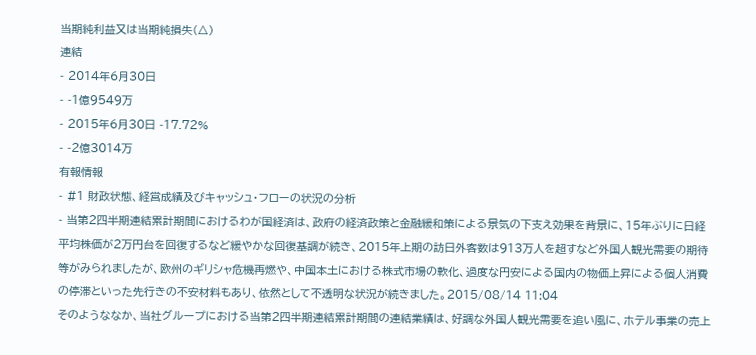当期純利益又は当期純損失(△)
連結
- 2014年6月30日
- -1億9549万
- 2015年6月30日 -17.72%
- -2億3014万
有報情報
- #1 財政状態、経営成績及びキャッシュ・フローの状況の分析
- 当第2四半期連結累計期間におけるわが国経済は、政府の経済政策と金融緩和策による景気の下支え効果を背景に、15年ぶりに日経平均株価が2万円台を回復するなど緩やかな回復基調が続き、2015年上期の訪日外客数は913万人を超すなど外国人観光需要の期待等がみられましたが、欧州のギリシャ危機再燃や、中国本土における株式市場の軟化、過度な円安による国内の物価上昇による個人消費の停滞といった先行きの不安材料もあり、依然として不透明な状況が続きました。2015/08/14 11:04
そのようななか、当社グループにおける当第2四半期連結累計期間の連結業績は、好調な外国人観光需要を追い風に、ホテル事業の売上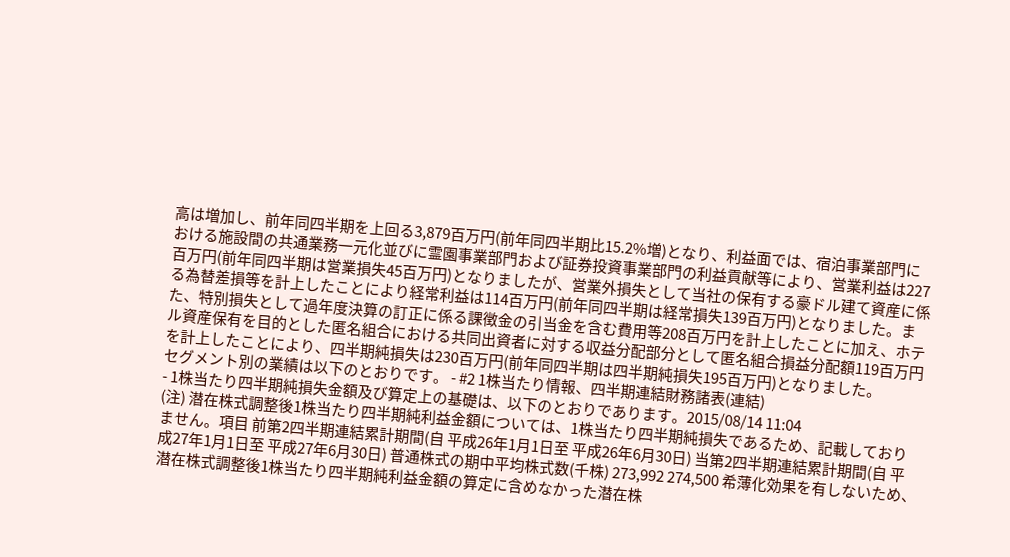高は増加し、前年同四半期を上回る3,879百万円(前年同四半期比15.2%増)となり、利益面では、宿泊事業部門における施設間の共通業務一元化並びに霊園事業部門および証券投資事業部門の利益貢献等により、営業利益は227百万円(前年同四半期は営業損失45百万円)となりましたが、営業外損失として当社の保有する豪ドル建て資産に係る為替差損等を計上したことにより経常利益は114百万円(前年同四半期は経常損失139百万円)となりました。また、特別損失として過年度決算の訂正に係る課徴金の引当金を含む費用等208百万円を計上したことに加え、ホテル資産保有を目的とした匿名組合における共同出資者に対する収益分配部分として匿名組合損益分配額119百万円を計上したことにより、四半期純損失は230百万円(前年同四半期は四半期純損失195百万円)となりました。
セグメント別の業績は以下のとおりです。 - #2 1株当たり情報、四半期連結財務諸表(連結)
- 1株当たり四半期純損失金額及び算定上の基礎は、以下のとおりであります。2015/08/14 11:04
(注) 潜在株式調整後1株当たり四半期純利益金額については、1株当たり四半期純損失であるため、記載しておりません。項目 前第2四半期連結累計期間(自 平成26年1月1日至 平成26年6月30日) 当第2四半期連結累計期間(自 平成27年1月1日至 平成27年6月30日) 普通株式の期中平均株式数(千株) 273,992 274,500 希薄化効果を有しないため、潜在株式調整後1株当たり四半期純利益金額の算定に含めなかった潜在株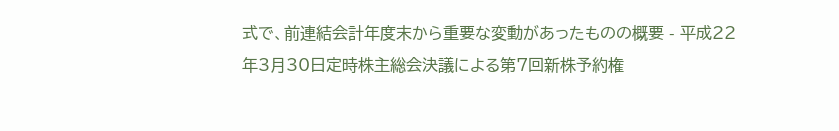式で、前連結会計年度末から重要な変動があったものの概要 - 平成22年3月30日定時株主総会決議による第7回新株予約権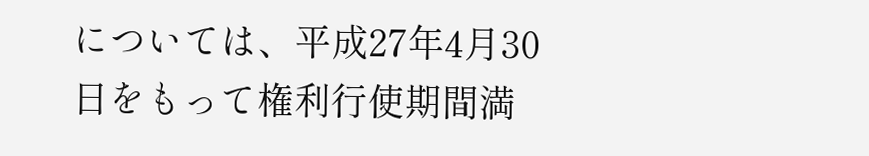については、平成27年4月30日をもって権利行使期間満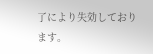了により失効しております。